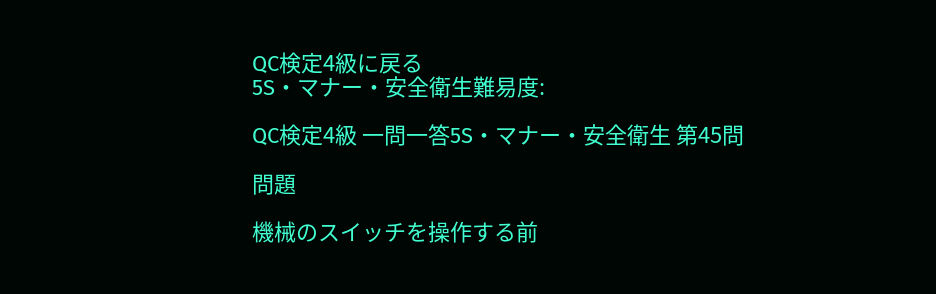QC検定4級に戻る
5S・マナー・安全衛生難易度:

QC検定4級 一問一答5S・マナー・安全衛生 第45問

問題

機械のスイッチを操作する前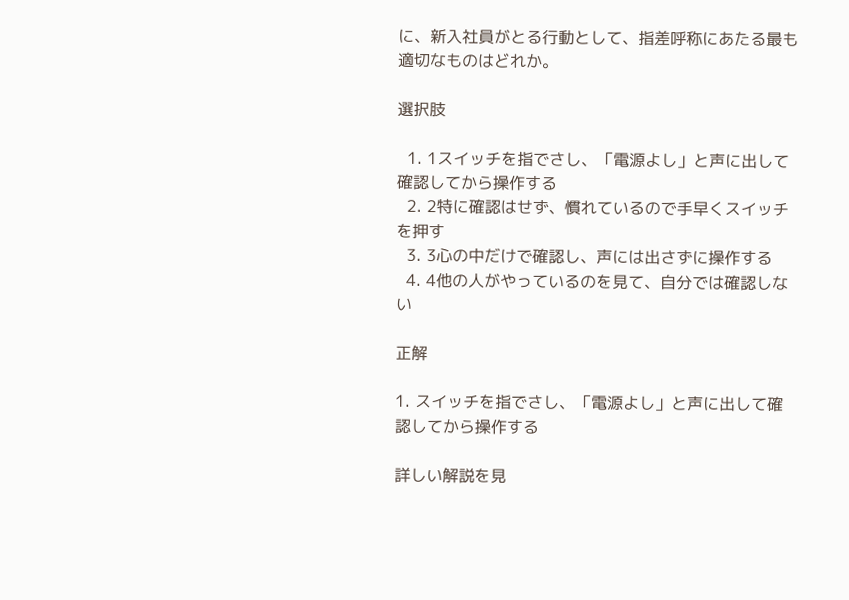に、新入社員がとる行動として、指差呼称にあたる最も適切なものはどれか。

選択肢

  1. 1スイッチを指でさし、「電源よし」と声に出して確認してから操作する
  2. 2特に確認はせず、慣れているので手早くスイッチを押す
  3. 3心の中だけで確認し、声には出さずに操作する
  4. 4他の人がやっているのを見て、自分では確認しない

正解

1. スイッチを指でさし、「電源よし」と声に出して確認してから操作する

詳しい解説を見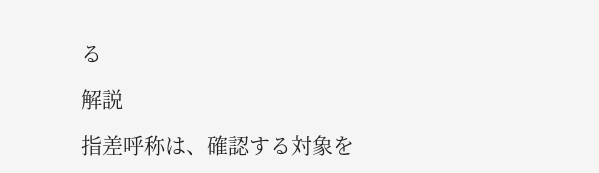る

解説

指差呼称は、確認する対象を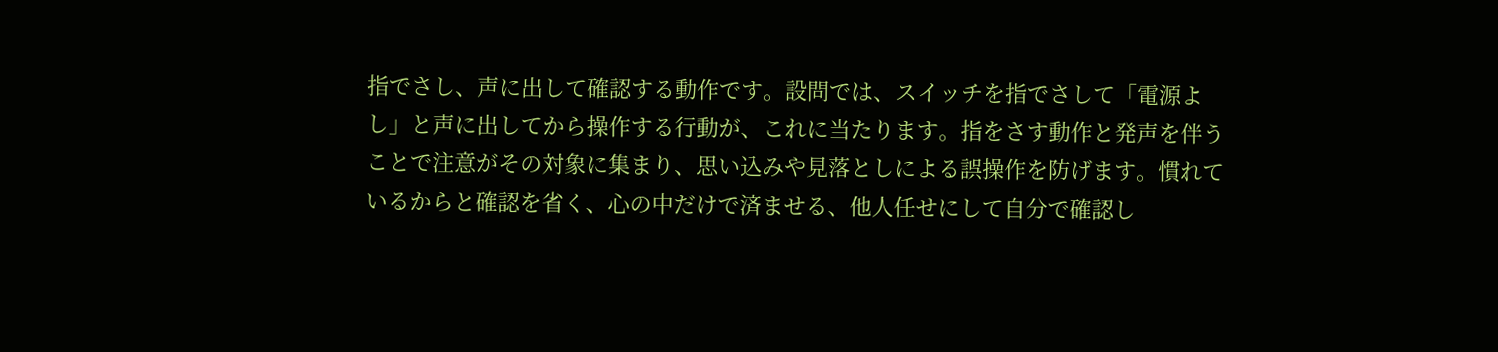指でさし、声に出して確認する動作です。設問では、スイッチを指でさして「電源よし」と声に出してから操作する行動が、これに当たります。指をさす動作と発声を伴うことで注意がその対象に集まり、思い込みや見落としによる誤操作を防げます。慣れているからと確認を省く、心の中だけで済ませる、他人任せにして自分で確認し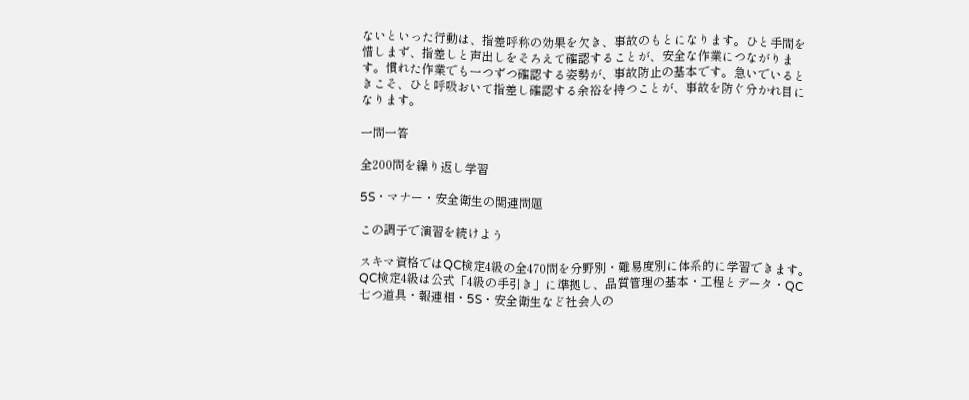ないといった行動は、指差呼称の効果を欠き、事故のもとになります。ひと手間を惜しまず、指差しと声出しをそろえて確認することが、安全な作業につながります。慣れた作業でも一つずつ確認する姿勢が、事故防止の基本です。急いでいるときこそ、ひと呼吸おいて指差し確認する余裕を持つことが、事故を防ぐ分かれ目になります。

一問一答

全200問を繰り返し学習

5S・マナー・安全衛生の関連問題

この調子で演習を続けよう

スキマ資格ではQC検定4級の全470問を分野別・難易度別に体系的に学習できます。QC検定4級は公式「4級の手引き」に準拠し、品質管理の基本・工程とデータ・QC七つ道具・報連相・5S・安全衛生など社会人の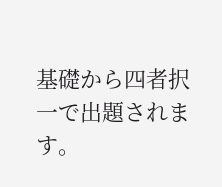基礎から四者択一で出題されます。